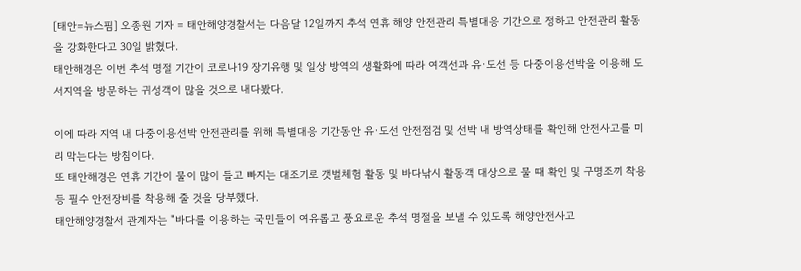[태안=뉴스핌] 오종원 기자 = 태안해양경찰서는 다음달 12일까지 추석 연휴 해양 안전관리 특별대응 기간으로 정하고 안전관리 활동을 강화한다고 30일 밝혔다.
태안해경은 이번 추석 명절 기간이 코로나19 장기유행 및 일상 방역의 생활화에 따라 여객선과 유·도선 등 다중이용선박을 이용해 도서지역을 방문하는 귀성객이 많을 것으로 내다봤다.

이에 따라 지역 내 다중이용선박 안전관리를 위해 특별대응 기간동안 유·도선 안전점검 및 선박 내 방역상태를 확인해 안전사고를 미리 막는다는 방침이다.
또 태안해경은 연휴 기간이 물이 많이 들고 빠지는 대조기로 갯벌체험 활동 및 바다낚시 활동객 대상으로 물 때 확인 및 구명조끼 착용 등 필수 안전장비를 착용해 줄 것을 당부했다.
태안해양경찰서 관계자는 "바다를 이용하는 국민들이 여유롭고 풍요로운 추석 명절을 보낼 수 있도록 해양안전사고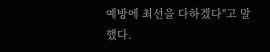예방에 최선을 다하겠다"고 말했다.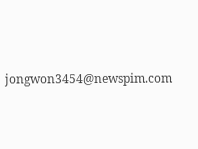jongwon3454@newspim.com